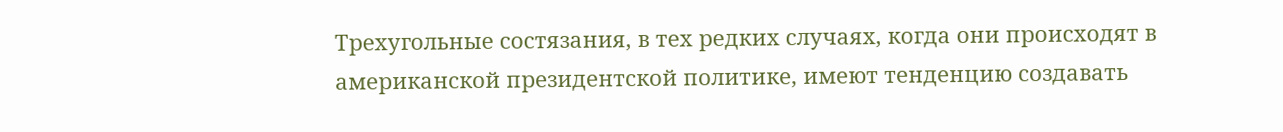Трехугольные состязания, в тех редких случаях, когда они происходят в американской президентской политике, имеют тенденцию создавать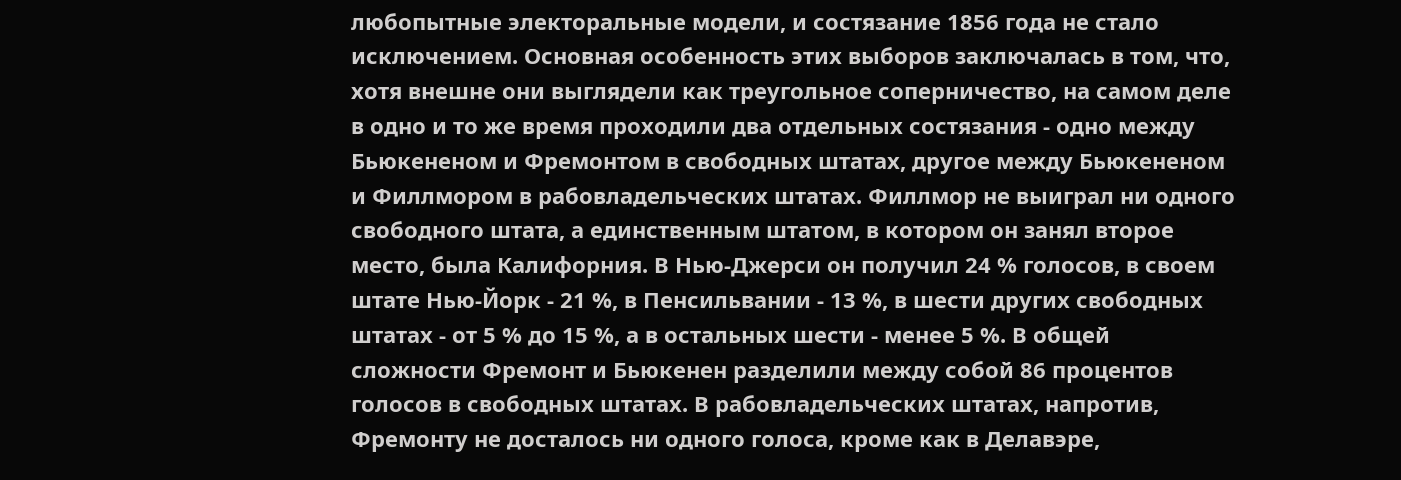любопытные электоральные модели, и состязание 1856 года не стало исключением. Основная особенность этих выборов заключалась в том, что, хотя внешне они выглядели как треугольное соперничество, на самом деле в одно и то же время проходили два отдельных состязания - одно между Бьюкененом и Фремонтом в свободных штатах, другое между Бьюкененом и Филлмором в рабовладельческих штатах. Филлмор не выиграл ни одного свободного штата, а единственным штатом, в котором он занял второе место, была Калифорния. В Нью-Джерси он получил 24 % голосов, в своем штате Нью-Йорк - 21 %, в Пенсильвании - 13 %, в шести других свободных штатах - от 5 % до 15 %, а в остальных шести - менее 5 %. В общей сложности Фремонт и Бьюкенен разделили между собой 86 процентов голосов в свободных штатах. В рабовладельческих штатах, напротив, Фремонту не досталось ни одного голоса, кроме как в Делавэре,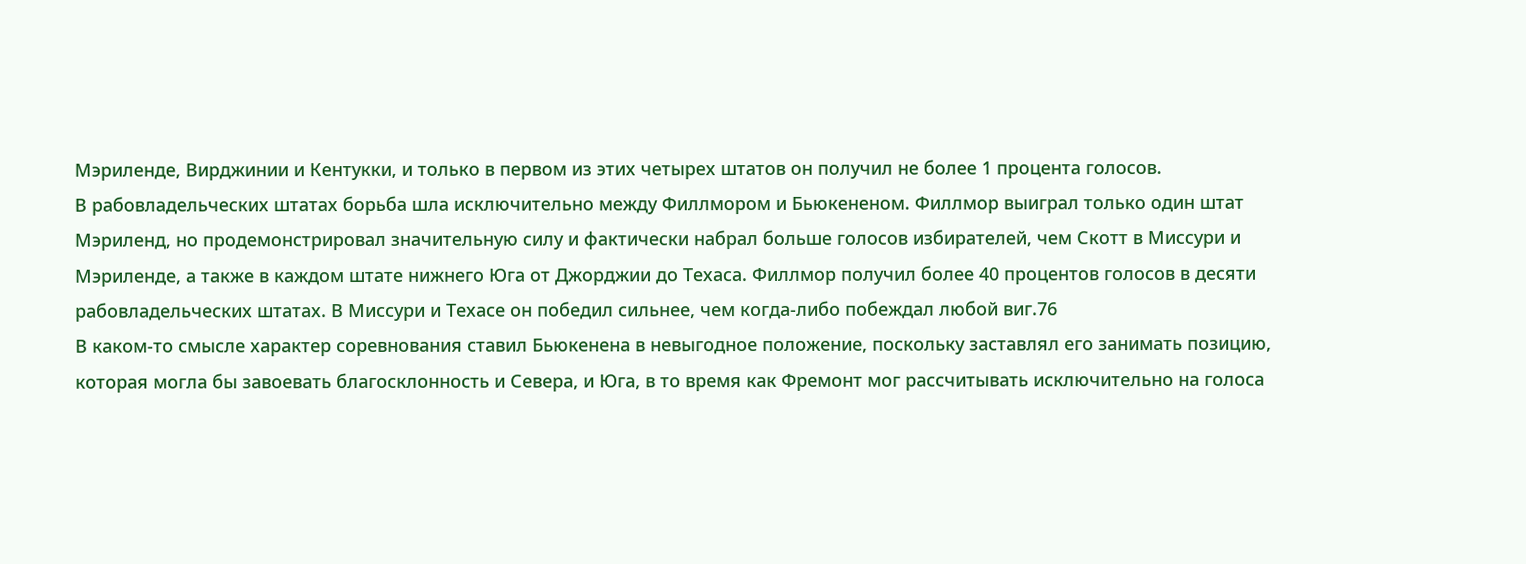Мэриленде, Вирджинии и Кентукки, и только в первом из этих четырех штатов он получил не более 1 процента голосов.
В рабовладельческих штатах борьба шла исключительно между Филлмором и Бьюкененом. Филлмор выиграл только один штат Мэриленд, но продемонстрировал значительную силу и фактически набрал больше голосов избирателей, чем Скотт в Миссури и Мэриленде, а также в каждом штате нижнего Юга от Джорджии до Техаса. Филлмор получил более 40 процентов голосов в десяти рабовладельческих штатах. В Миссури и Техасе он победил сильнее, чем когда-либо побеждал любой виг.76
В каком-то смысле характер соревнования ставил Бьюкенена в невыгодное положение, поскольку заставлял его занимать позицию, которая могла бы завоевать благосклонность и Севера, и Юга, в то время как Фремонт мог рассчитывать исключительно на голоса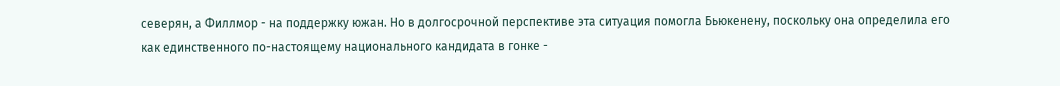северян, а Филлмор - на поддержку южан. Но в долгосрочной перспективе эта ситуация помогла Бьюкенену, поскольку она определила его как единственного по-настоящему национального кандидата в гонке -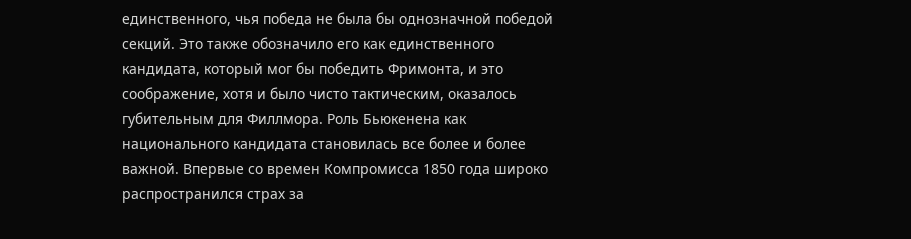единственного, чья победа не была бы однозначной победой секций. Это также обозначило его как единственного кандидата, который мог бы победить Фримонта, и это соображение, хотя и было чисто тактическим, оказалось губительным для Филлмора. Роль Бьюкенена как национального кандидата становилась все более и более важной. Впервые со времен Компромисса 1850 года широко распространился страх за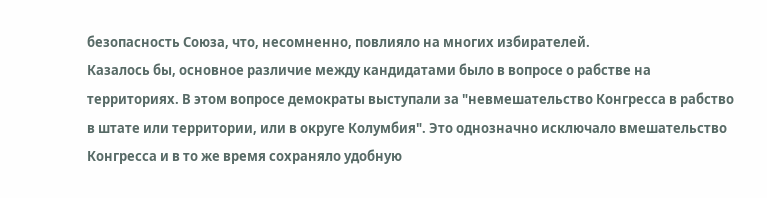безопасность Союза, что, несомненно, повлияло на многих избирателей.
Казалось бы, основное различие между кандидатами было в вопросе о рабстве на территориях. В этом вопросе демократы выступали за "невмешательство Конгресса в рабство в штате или территории, или в округе Колумбия". Это однозначно исключало вмешательство Конгресса и в то же время сохраняло удобную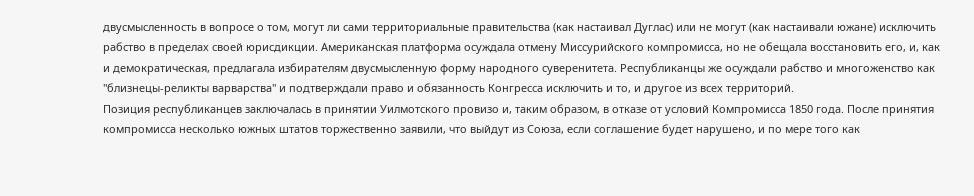двусмысленность в вопросе о том, могут ли сами территориальные правительства (как настаивал Дуглас) или не могут (как настаивали южане) исключить рабство в пределах своей юрисдикции. Американская платформа осуждала отмену Миссурийского компромисса, но не обещала восстановить его, и, как и демократическая, предлагала избирателям двусмысленную форму народного суверенитета. Республиканцы же осуждали рабство и многоженство как "близнецы-реликты варварства" и подтверждали право и обязанность Конгресса исключить и то, и другое из всех территорий.
Позиция республиканцев заключалась в принятии Уилмотского провизо и, таким образом, в отказе от условий Компромисса 1850 года. После принятия компромисса несколько южных штатов торжественно заявили, что выйдут из Союза, если соглашение будет нарушено, и по мере того как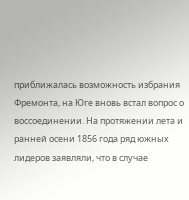приближалась возможность избрания Фремонта, на Юге вновь встал вопрос о воссоединении. На протяжении лета и ранней осени 1856 года ряд южных лидеров заявляли, что в случае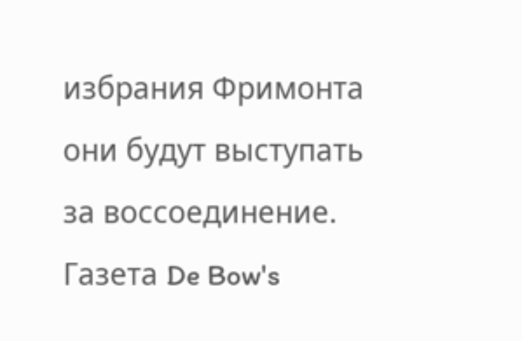избрания Фримонта они будут выступать за воссоединение. Газета De Bow's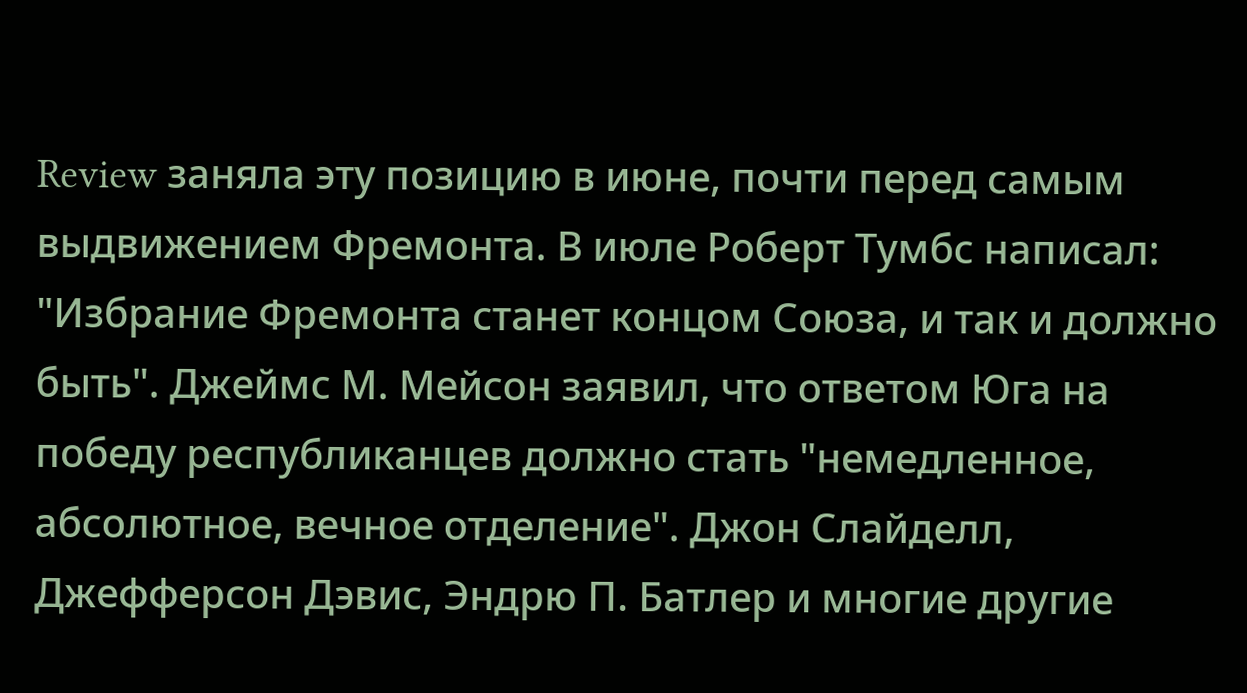Review заняла эту позицию в июне, почти перед самым выдвижением Фремонта. В июле Роберт Тумбс написал: "Избрание Фремонта станет концом Союза, и так и должно быть". Джеймс М. Мейсон заявил, что ответом Юга на победу республиканцев должно стать "немедленное, абсолютное, вечное отделение". Джон Слайделл, Джефферсон Дэвис, Эндрю П. Батлер и многие другие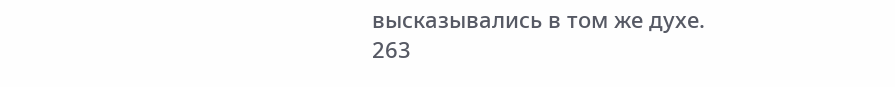высказывались в том же духе.
263